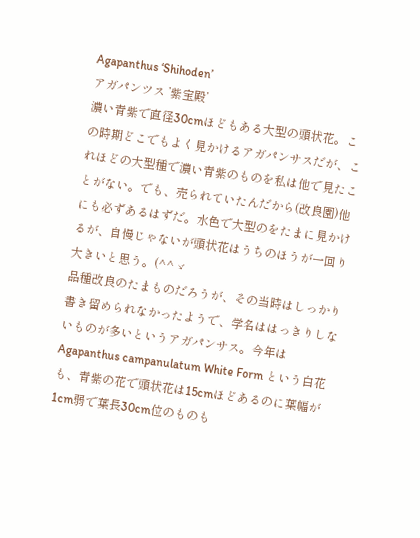Agapanthus ‘Shihoden’
アガパンツス ’紫宝殿’
濃い青紫で直径30cmほどもある大型の頭状花。この時期どこでもよく見かけるアガパンサスだが、これほどの大型種で濃い青紫のものを私は他で見たことがない。でも、売られていたんだから(改良園)他にも必ずあるはずだ。水色で大型のをたまに見かけるが、自慢じゃないが頭状花はうちのほうが一回り大きいと思う。(^^ゞ
品種改良のたまものだろうが、その当時はしっかり書き留められなかったようで、学名ははっきりしないものが多いというアガパンサス。今年は Agapanthus campanulatum White Form という白花も、青紫の花で頭状花は15cmほどあるのに葉幅が1cm弱で葉長30cm位のものも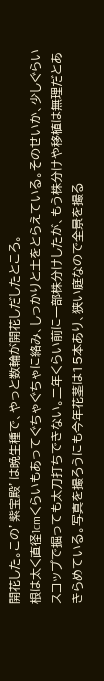開花した。この’紫宝殿’は晩生種で、やっと数輪が開花しだしたところ。
根は太く直径1cmくらいもあってぐちゃぐちゃに絡み、しっかりと土をとらえている。そのせいか、少しぐらいスコップで掘っても太刀打ちできない。二年くらい前に一部株分けしたが、もう株分けや移植は無理だとあきらめている。写真を撮ろうにも今年花茎は15本あり、狭い庭なので全景を撮る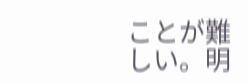ことが難しい。明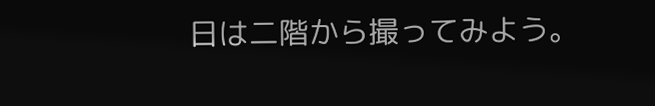日は二階から撮ってみよう。